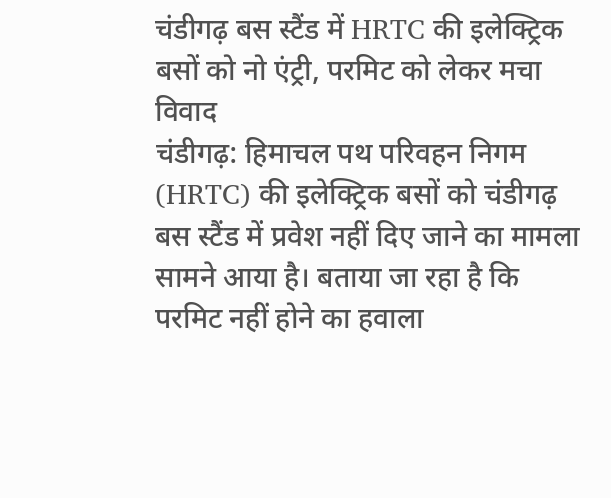चंडीगढ़ बस स्टैंड में HRTC की इलेक्ट्रिक बसों को नो एंट्री, परमिट को लेकर मचा विवाद
चंडीगढ़: हिमाचल पथ परिवहन निगम (HRTC) की इलेक्ट्रिक बसों को चंडीगढ़ बस स्टैंड में प्रवेश नहीं दिए जाने का मामला सामने आया है। बताया जा रहा है कि परमिट नहीं होने का हवाला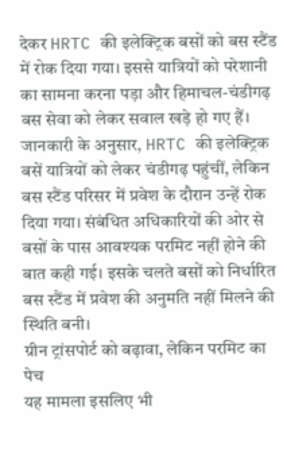देकर HRTC की इलेक्ट्रिक बसों को बस स्टैंड में रोक दिया गया। इससे यात्रियों को परेशानी का सामना करना पड़ा और हिमाचल-चंडीगढ़ बस सेवा को लेकर सवाल खड़े हो गए हैं। जानकारी के अनुसार, HRTC की इलेक्ट्रिक बसें यात्रियों को लेकर चंडीगढ़ पहुंचीं, लेकिन बस स्टैंड परिसर में प्रवेश के दौरान उन्हें रोक दिया गया। संबंधित अधिकारियों की ओर से बसों के पास आवश्यक परमिट नहीं होने की बात कही गई। इसके चलते बसों को निर्धारित बस स्टैंड में प्रवेश की अनुमति नहीं मिलने की स्थिति बनी।
ग्रीन ट्रांसपोर्ट को बढ़ावा, लेकिन परमिट का पेच
यह मामला इसलिए भी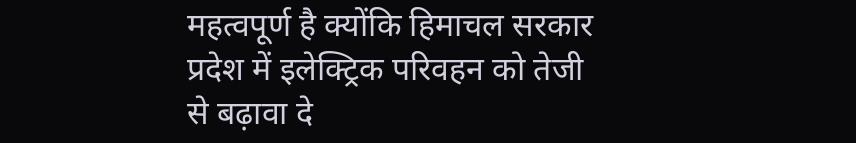महत्वपूर्ण है क्योंकि हिमाचल सरकार प्रदेश में इलेक्ट्रिक परिवहन को तेजी से बढ़ावा दे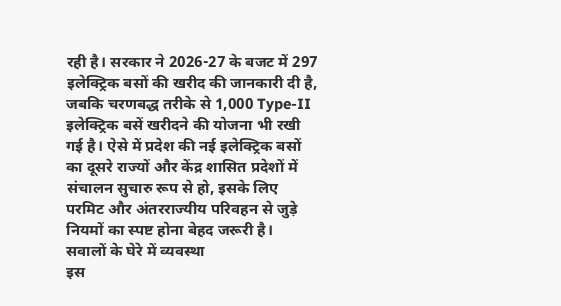रही है। सरकार ने 2026-27 के बजट में 297 इलेक्ट्रिक बसों की खरीद की जानकारी दी है, जबकि चरणबद्ध तरीके से 1,000 Type-II इलेक्ट्रिक बसें खरीदने की योजना भी रखी गई है। ऐसे में प्रदेश की नई इलेक्ट्रिक बसों का दूसरे राज्यों और केंद्र शासित प्रदेशों में संचालन सुचारु रूप से हो, इसके लिए परमिट और अंतरराज्यीय परिवहन से जुड़े नियमों का स्पष्ट होना बेहद जरूरी है।
सवालों के घेरे में व्यवस्था
इस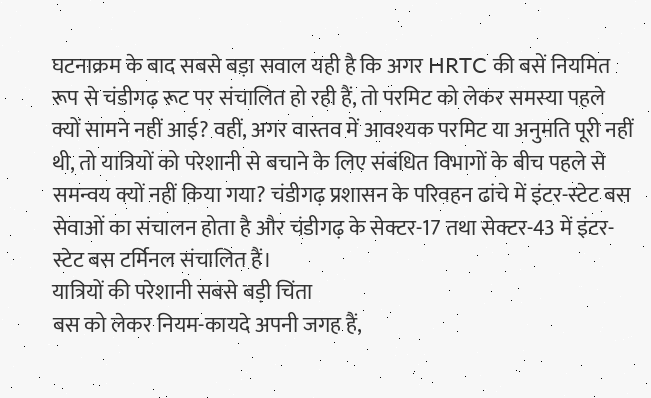घटनाक्रम के बाद सबसे बड़ा सवाल यही है कि अगर HRTC की बसें नियमित रूप से चंडीगढ़ रूट पर संचालित हो रही हैं, तो परमिट को लेकर समस्या पहले क्यों सामने नहीं आई? वहीं, अगर वास्तव में आवश्यक परमिट या अनुमति पूरी नहीं थी, तो यात्रियों को परेशानी से बचाने के लिए संबंधित विभागों के बीच पहले से समन्वय क्यों नहीं किया गया? चंडीगढ़ प्रशासन के परिवहन ढांचे में इंटर-स्टेट बस सेवाओं का संचालन होता है और चंडीगढ़ के सेक्टर-17 तथा सेक्टर-43 में इंटर-स्टेट बस टर्मिनल संचालित हैं।
यात्रियों की परेशानी सबसे बड़ी चिंता
बस को लेकर नियम-कायदे अपनी जगह हैं,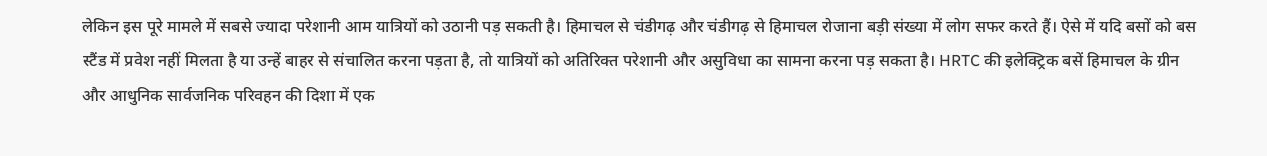लेकिन इस पूरे मामले में सबसे ज्यादा परेशानी आम यात्रियों को उठानी पड़ सकती है। हिमाचल से चंडीगढ़ और चंडीगढ़ से हिमाचल रोजाना बड़ी संख्या में लोग सफर करते हैं। ऐसे में यदि बसों को बस स्टैंड में प्रवेश नहीं मिलता है या उन्हें बाहर से संचालित करना पड़ता है, तो यात्रियों को अतिरिक्त परेशानी और असुविधा का सामना करना पड़ सकता है। HRTC की इलेक्ट्रिक बसें हिमाचल के ग्रीन और आधुनिक सार्वजनिक परिवहन की दिशा में एक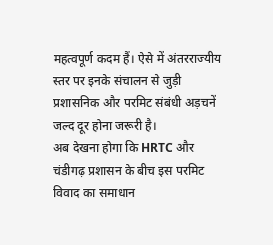महत्वपूर्ण कदम हैं। ऐसे में अंतरराज्यीय स्तर पर इनके संचालन से जुड़ी प्रशासनिक और परमिट संबंधी अड़चनें जल्द दूर होना जरूरी है।
अब देखना होगा कि HRTC और चंडीगढ़ प्रशासन के बीच इस परमिट विवाद का समाधान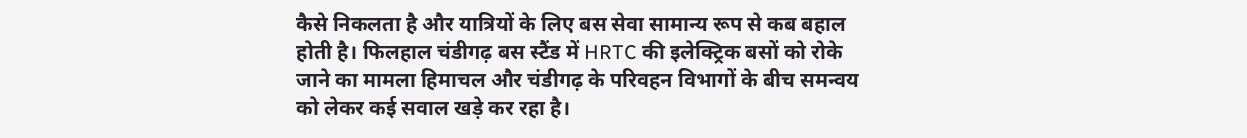कैसे निकलता है और यात्रियों के लिए बस सेवा सामान्य रूप से कब बहाल होती है। फिलहाल चंडीगढ़ बस स्टैंड में HRTC की इलेक्ट्रिक बसों को रोके जाने का मामला हिमाचल और चंडीगढ़ के परिवहन विभागों के बीच समन्वय को लेकर कई सवाल खड़े कर रहा है।